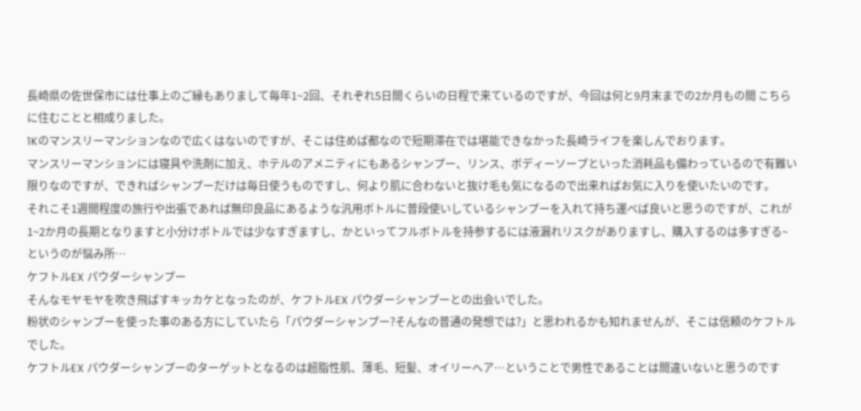長崎県の佐世保市には仕事上のご縁もありまして毎年1~2回、それぞれ5日間くらいの日程で来ているのですが、今回は何と9月末までの2か月もの間 こちらに住むことと相成りました。
1Kのマンスリーマンションなので広くはないのですが、そこは住めば都なので短期滞在では堪能できなかった長崎ライフを楽しんでおります。
マンスリーマンションには寝具や洗剤に加え、ホテルのアメニティにもあるシャンプー、リンス、ボディーソープといった消耗品も備わっているので有難い限りなのですが、できればシャンプーだけは毎日使うものですし、何より肌に合わないと抜け毛も気になるので出来ればお気に入りを使いたいのです。
それこそ1週間程度の旅行や出張であれば無印良品にあるような汎用ボトルに普段使いしているシャンプーを入れて持ち運べば良いと思うのですが、これが1~2か月の長期となりますと小分けボトルでは少なすぎますし、かといってフルボトルを持参するには液漏れリスクがありますし、購入するのは多すぎる~というのが悩み所…
ケフトルEX パウダーシャンプー
そんなモヤモヤを吹き飛ばすキッカケとなったのが、ケフトルEX パウダーシャンプーとの出会いでした。
粉状のシャンプーを使った事のある方にしていたら「パウダーシャンプー?そんなの普通の発想では?」と思われるかも知れませんが、そこは信頼のケフトルでした。
ケフトルEX パウダーシャンプーのターゲットとなるのは超脂性肌、薄毛、短髪、オイリーヘア…ということで男性であることは間違いないと思うのです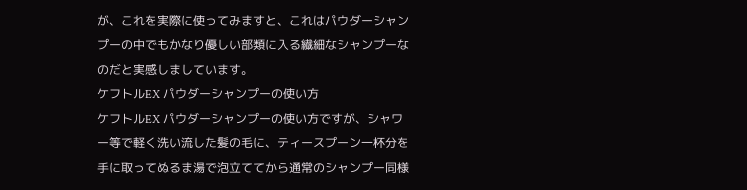が、これを実際に使ってみますと、これはパウダーシャンプーの中でもかなり優しい部類に入る繊細なシャンプーなのだと実感しましています。
ケフトルEX パウダーシャンプーの使い方
ケフトルEX パウダーシャンプーの使い方ですが、シャワー等で軽く洗い流した髪の毛に、ティースプーン一杯分を手に取ってぬるま湯で泡立ててから通常のシャンプー同様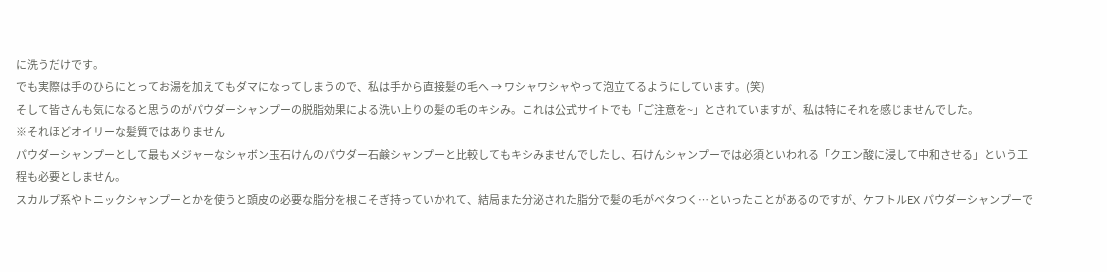に洗うだけです。
でも実際は手のひらにとってお湯を加えてもダマになってしまうので、私は手から直接髪の毛へ → ワシャワシャやって泡立てるようにしています。(笑)
そして皆さんも気になると思うのがパウダーシャンプーの脱脂効果による洗い上りの髪の毛のキシみ。これは公式サイトでも「ご注意を~」とされていますが、私は特にそれを感じませんでした。
※それほどオイリーな髪質ではありません
パウダーシャンプーとして最もメジャーなシャボン玉石けんのパウダー石鹸シャンプーと比較してもキシみませんでしたし、石けんシャンプーでは必須といわれる「クエン酸に浸して中和させる」という工程も必要としません。
スカルプ系やトニックシャンプーとかを使うと頭皮の必要な脂分を根こそぎ持っていかれて、結局また分泌された脂分で髪の毛がベタつく…といったことがあるのですが、ケフトルEX パウダーシャンプーで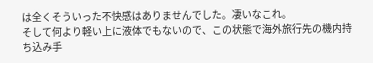は全くそういった不快感はありませんでした。凄いなこれ。
そして何より軽い上に液体でもないので、この状態で海外旅行先の機内持ち込み手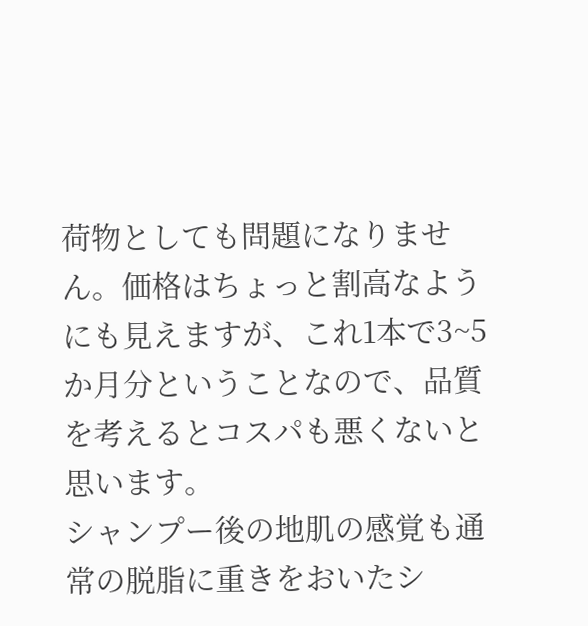荷物としても問題になりません。価格はちょっと割高なようにも見えますが、これ1本で3~5か月分ということなので、品質を考えるとコスパも悪くないと思います。
シャンプー後の地肌の感覚も通常の脱脂に重きをおいたシ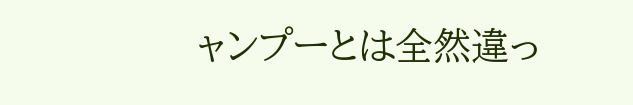ャンプーとは全然違っ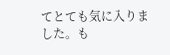てとても気に入りました。も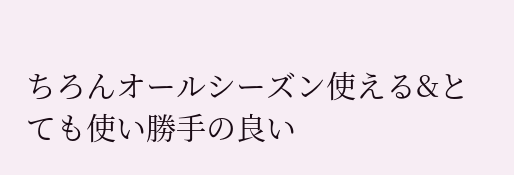ちろんオールシーズン使える&とても使い勝手の良い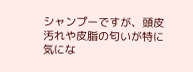シャンプーですが、頭皮汚れや皮脂の匂いが特に気にな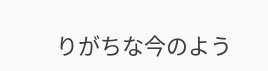りがちな今のよう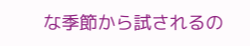な季節から試されるの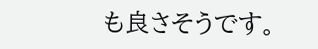も良さそうです。